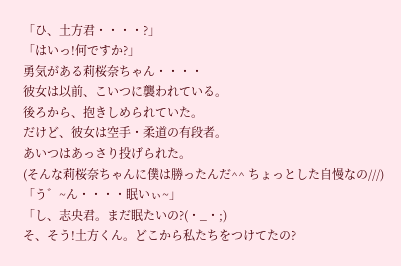「ひ、土方君・・・・?」
「はいっ!何ですか?」
勇気がある莉桜奈ちゃん・・・・
彼女は以前、こいつに襲われている。
後ろから、抱きしめられていた。
だけど、彼女は空手・柔道の有段者。
あいつはあっさり投げられた。
(そんな莉桜奈ちゃんに僕は勝ったんだ^^ ちょっとした自慢なの///)
「う゛~ん・・・・眠いぃ~」
「し、志央君。まだ眠たいの?(・_・;)
そ、そう!土方くん。どこから私たちをつけてたの?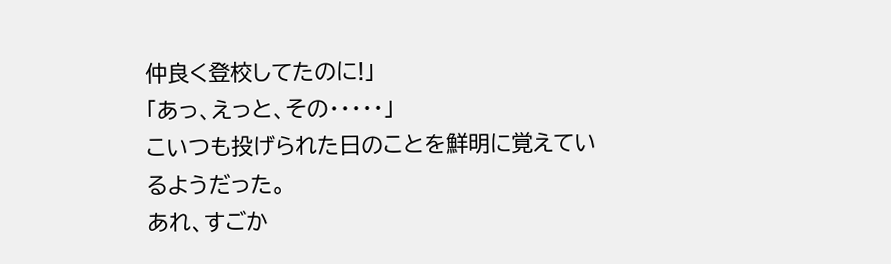仲良く登校してたのに!」
「あっ、えっと、その・・・・・」
こいつも投げられた日のことを鮮明に覚えているようだった。
あれ、すごか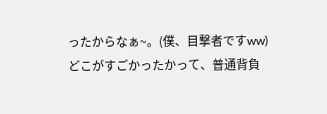ったからなぁ~。(僕、目撃者ですww)
どこがすごかったかって、普通背負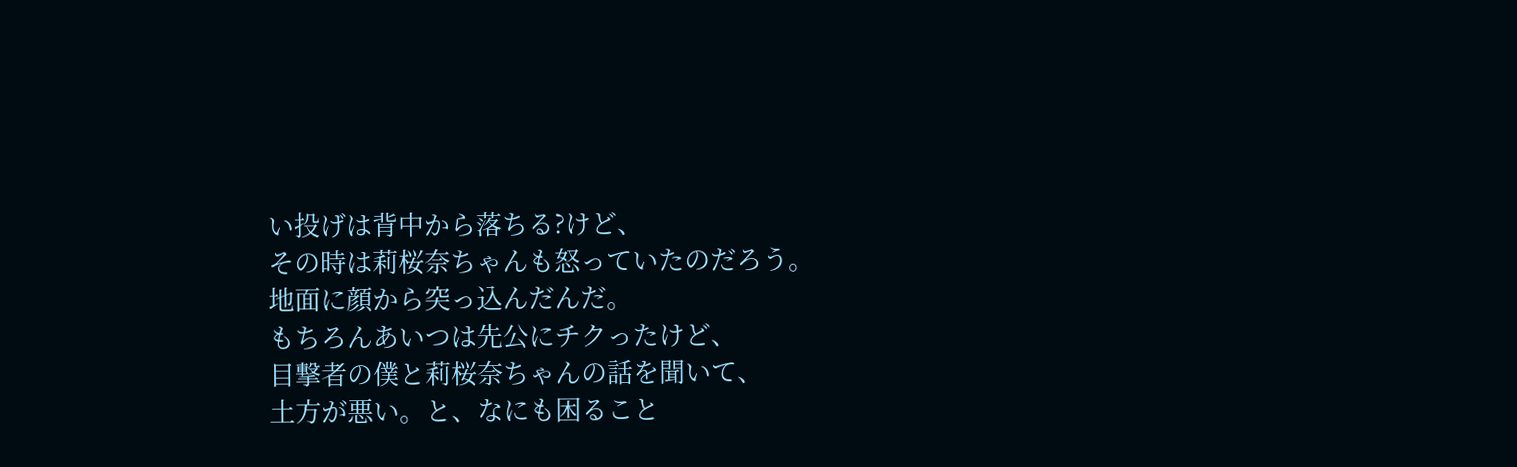い投げは背中から落ちる?けど、
その時は莉桜奈ちゃんも怒っていたのだろう。
地面に顔から突っ込んだんだ。
もちろんあいつは先公にチクったけど、
目撃者の僕と莉桜奈ちゃんの話を聞いて、
土方が悪い。と、なにも困ること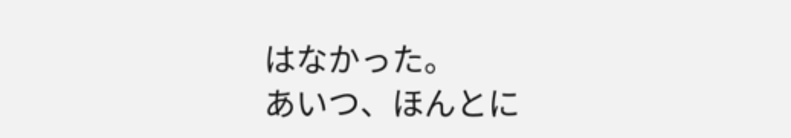はなかった。
あいつ、ほんとに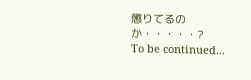懲りてるのか・・・・・?
To be continued...